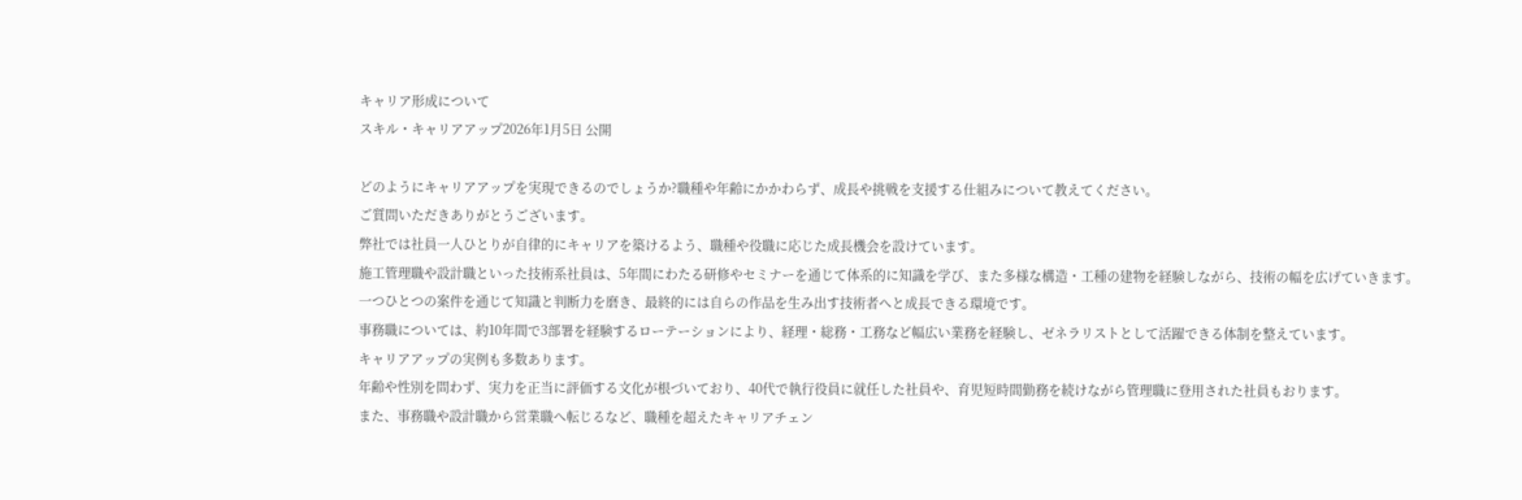キャリア形成について
スキル・キャリアアップ2026年1月5日 公開

どのようにキャリアアップを実現できるのでしょうか?職種や年齢にかかわらず、成長や挑戦を支援する仕組みについて教えてください。
ご質問いただきありがとうございます。
弊社では社員一人ひとりが自律的にキャリアを築けるよう、職種や役職に応じた成長機会を設けています。
施工管理職や設計職といった技術系社員は、5年間にわたる研修やセミナーを通じて体系的に知識を学び、また多様な構造・工種の建物を経験しながら、技術の幅を広げていきます。
一つひとつの案件を通じて知識と判断力を磨き、最終的には自らの作品を生み出す技術者へと成長できる環境です。
事務職については、約10年間で3部署を経験するローテーションにより、経理・総務・工務など幅広い業務を経験し、ゼネラリストとして活躍できる体制を整えています。
キャリアアップの実例も多数あります。
年齢や性別を問わず、実力を正当に評価する文化が根づいており、40代で執行役員に就任した社員や、育児短時間勤務を続けながら管理職に登用された社員もおります。
また、事務職や設計職から営業職へ転じるなど、職種を超えたキャリアチェン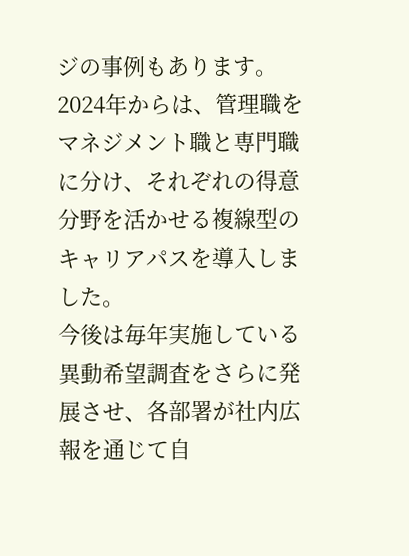ジの事例もあります。
2024年からは、管理職をマネジメント職と専門職に分け、それぞれの得意分野を活かせる複線型のキャリアパスを導入しました。
今後は毎年実施している異動希望調査をさらに発展させ、各部署が社内広報を通じて自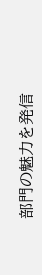部門の魅力を発信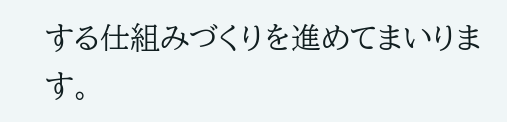する仕組みづくりを進めてまいります。